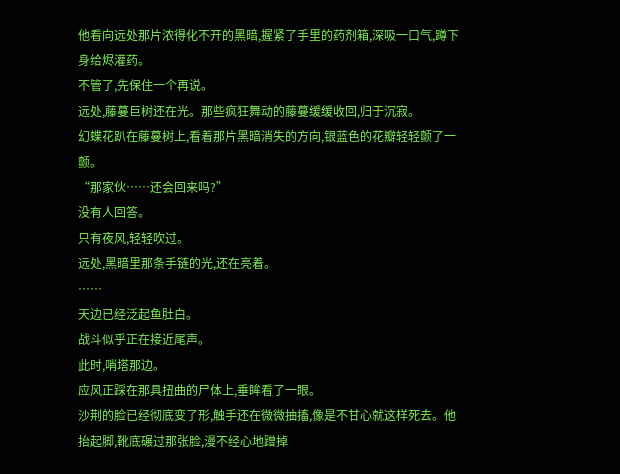他看向远处那片浓得化不开的黑暗,握紧了手里的药剂箱,深吸一口气,蹲下身给烬灌药。
不管了,先保住一个再说。
远处,藤蔓巨树还在光。那些疯狂舞动的藤蔓缓缓收回,归于沉寂。
幻蝶花趴在藤蔓树上,看着那片黑暗消失的方向,银蓝色的花瓣轻轻颤了一颤。
“那家伙……还会回来吗?”
没有人回答。
只有夜风,轻轻吹过。
远处,黑暗里那条手链的光,还在亮着。
……
天边已经泛起鱼肚白。
战斗似乎正在接近尾声。
此时,哨塔那边。
应风正踩在那具扭曲的尸体上,垂眸看了一眼。
沙荆的脸已经彻底变了形,触手还在微微抽搐,像是不甘心就这样死去。他抬起脚,靴底碾过那张脸,漫不经心地蹭掉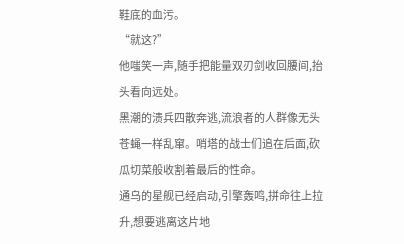鞋底的血污。
“就这?”
他嗤笑一声,随手把能量双刃剑收回腰间,抬头看向远处。
黑潮的溃兵四散奔逃,流浪者的人群像无头苍蝇一样乱窜。哨塔的战士们追在后面,砍瓜切菜般收割着最后的性命。
通乌的星舰已经启动,引擎轰鸣,拼命往上拉升,想要逃离这片地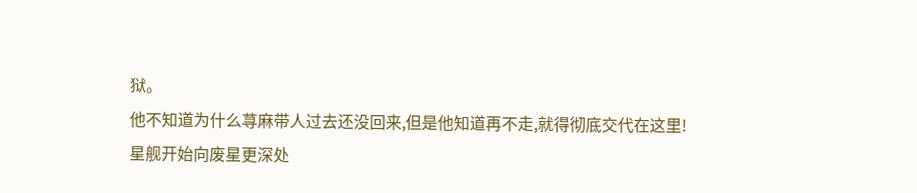狱。
他不知道为什么荨麻带人过去还没回来,但是他知道再不走,就得彻底交代在这里!
星舰开始向废星更深处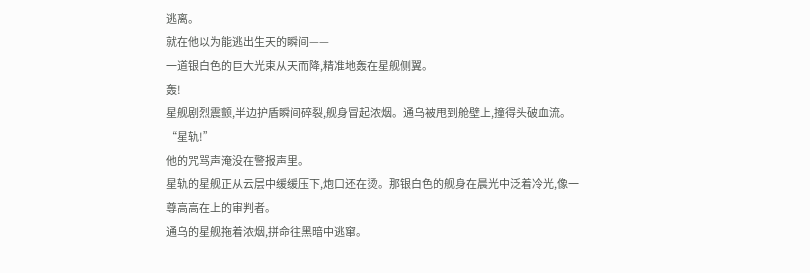逃离。
就在他以为能逃出生天的瞬间——
一道银白色的巨大光束从天而降,精准地轰在星舰侧翼。
轰!
星舰剧烈震颤,半边护盾瞬间碎裂,舰身冒起浓烟。通乌被甩到舱壁上,撞得头破血流。
“星轨!”
他的咒骂声淹没在警报声里。
星轨的星舰正从云层中缓缓压下,炮口还在烫。那银白色的舰身在晨光中泛着冷光,像一尊高高在上的审判者。
通乌的星舰拖着浓烟,拼命往黑暗中逃窜。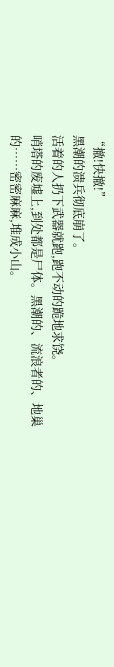“撤!快撤!”
黑潮的溃兵彻底崩了。
活着的人扔下武器就跑,跑不动的跪地求饶。
哨塔的废墟上,到处都是尸体。黑潮的、流浪者的、地巢的……密密麻麻,堆成小山。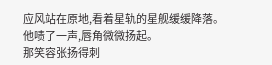应风站在原地,看着星轨的星舰缓缓降落。
他啧了一声,唇角微微扬起。
那笑容张扬得刺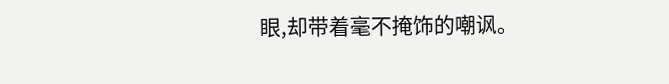眼,却带着毫不掩饰的嘲讽。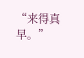“来得真早。”